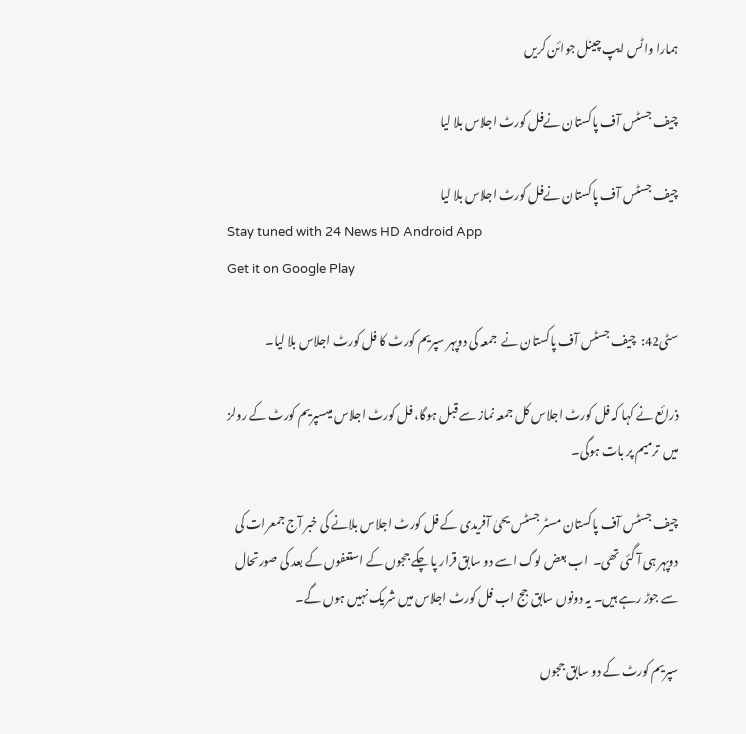ہمارا واٹس ایپ چینل جوائن کریں

چیف جسٹس آف پاکستان نےفل کورٹ اجلاس بلا لیا

چیف جسٹس آف پاکستان نےفل کورٹ اجلاس بلا لیا
Stay tuned with 24 News HD Android App
Get it on Google Play

سٹی42:  چیف جسٹس آف پاکستان نے  جمعہ کی دوپہر سپریم کورٹ کا فل کورٹ اجلاس بلا لیا۔

ذرائع نے کہا کہ فل کورٹ اجلاس کل جمعہ نماز سے قبل ہوگا، فل کورٹ اجلاس میںسپریم کورٹ کے رولز میں  ترمیم پر بات ہوگی۔

چیف جسٹس آف پاکستان مسٹر جسٹس یحیٰ آفریدی کے فل کورٹ اجلاس بلانے کی خبر آج جمعرات کی دوپہر ہی آ گئی تھی۔  اب بعض لوگ اسے دو سابق قرار پا چکے ججوں کے استعفوں کے بعد کی صورتحال سے جوڑ رہے ہیں۔ یہ دونوں سابق جج اب فل کورٹ اجلاس میں شریک نہیں ہوں گے۔

سپریم کورٹ کے دو سابق ججوں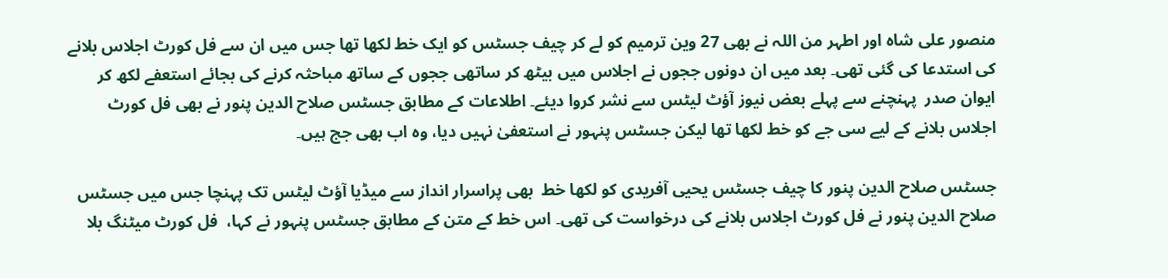منصور علی شاہ اور اطہر من اللہ نے بھی 27 وین ترمیم کو لے کر چیف جسٹس کو ایک خط لکھا تھا جس میں ان سے فل کورٹ اجلاس بلانے کی استدعا کی گئی تھی۔ بعد میں ان دونوں ججوں نے اجلاس میں بیٹھ کر ساتھی ججوں کے ساتھ مباحثہ کرنے کی بجائے استعفے لکھ کر ایوان صدر  پہنچنے سے پہلے بعض نیوز آؤٹ لیٹس سے نشر کروا دیئے۔ اطلاعات کے مطابق جسٹس صلاح الدین پنور نے بھی فل کورٹ اجلاس بلانے کے لیے سی جے کو خط لکھا تھا لیکن جسٹس پنہور نے استعفیٰ نہیں دیا، وہ اب بھی جج ہیں۔

جسٹس صلاح الدین پنور کا چیف جسٹس یحیی آفریدی کو لکھا خط  بھی پراسرار انداز سے میڈیا آؤٹ لیٹس تک پہنچا جس میں جسٹس صلاح الدین پنور نے فل کورٹ اجلاس بلانے کی درخواست کی تھی۔ اس خط کے متن کے مطابق جسٹس پنہور نے کہا،  فل کورٹ میٹنگ بلا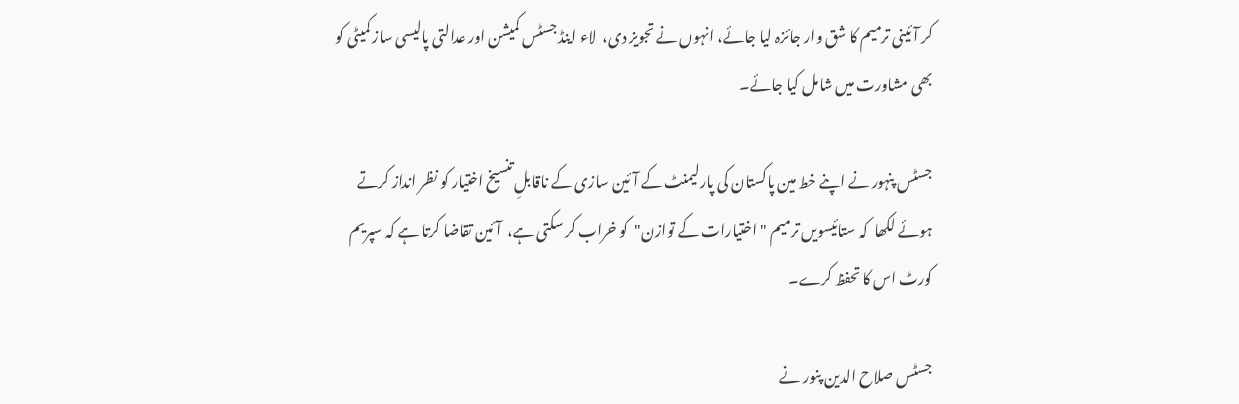کر آئینی ترمیم کا شق وار جائزہ لیا جائے، انہوں نے تجویز دی،  لاء اینڈ جسٹس کمیشن اور عدالتی پالیسی ساز کمیٹی کو بھی مشاورت میں شامل کیا جائے۔

جسٹس پنہور نے اپنے خط مین پاکستان کی پارلیمنٹ کے آئین سازی کے ناقابلِ تنسیخ اختیار کو نظر انداز کرتے ہوئے لکھا  کہ ستائیسویں ترمیم "اختیارات کے توازن"  کو خراب کر سکتی ہے،  آئین تقاضا کرتا ہے کہ سپریم کورٹ اس کا تحفظ کرے۔

جسٹس صلاح الدین پنور نے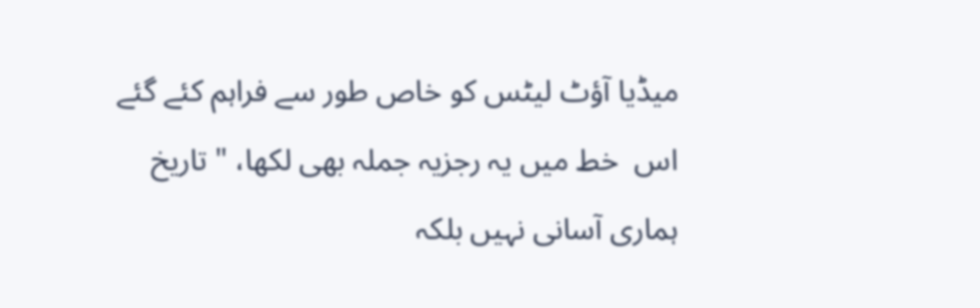میڈیا آؤٹ لیٹس کو خاص طور سے فراہم کئے گئے اس  خط میں یہ رجزیہ جملہ بھی لکھا، " تاریخ ہماری آسانی نہیں بلکہ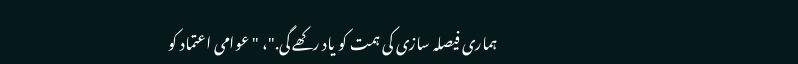ہماری فیصلہ سازی کی ہمت کو یاد رکھے گی."، "عوامی اعتماد کو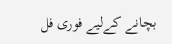بچانے کےلیے فوری فل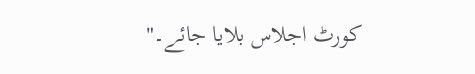کورٹ اجلاس بلایا جائے۔"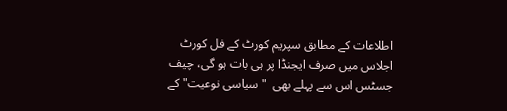اطلاعات کے مطابق سپریم کورٹ کے فل کورٹ اجلاس میں صرف ایجنڈا پر ہی بات ہو گی، چیف جسٹس اس سے پہلے بھی  "سیاسی نوعیت" کے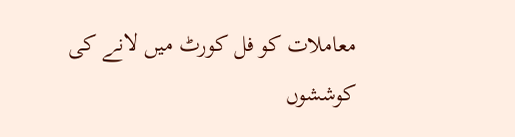معاملات کو فل کورٹ میں لانے کی کوششوں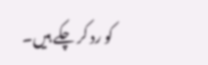کو رد کر چکے ہیں۔